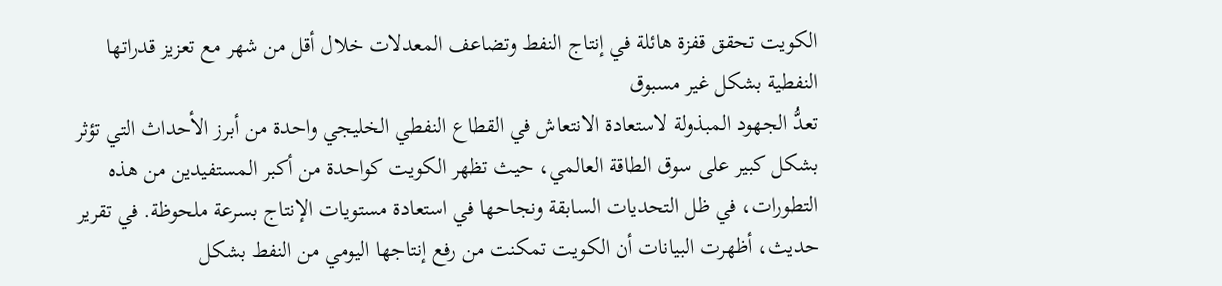الكويت تحقق قفزة هائلة في إنتاج النفط وتضاعف المعدلات خلال أقل من شهر مع تعزيز قدراتها النفطية بشكل غير مسبوق
تعدُّ الجهود المبذولة لاستعادة الانتعاش في القطاع النفطي الخليجي واحدة من أبرز الأحداث التي تؤثر بشكل كبير على سوق الطاقة العالمي، حيث تظهر الكويت كواحدة من أكبر المستفيدين من هذه التطورات، في ظل التحديات السابقة ونجاحها في استعادة مستويات الإنتاج بسرعة ملحوظة. في تقرير حديث، أظهرت البيانات أن الكويت تمكنت من رفع إنتاجها اليومي من النفط بشكل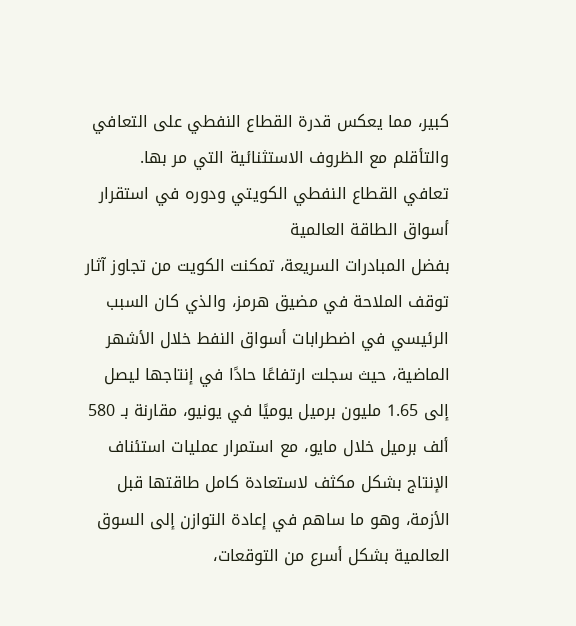كبير، مما يعكس قدرة القطاع النفطي على التعافي والتأقلم مع الظروف الاستثنائية التي مر بها.
تعافي القطاع النفطي الكويتي ودوره في استقرار أسواق الطاقة العالمية
بفضل المبادرات السريعة، تمكنت الكويت من تجاوز آثار توقف الملاحة في مضيق هرمز، والذي كان السبب الرئيسي في اضطرابات أسواق النفط خلال الأشهر الماضية، حيث سجلت ارتفاعًا حادًا في إنتاجها ليصل إلى 1.65 مليون برميل يوميًا في يونيو، مقارنة بـ 580 ألف برميل خلال مايو، مع استمرار عمليات استئناف الإنتاج بشكل مكثف لاستعادة كامل طاقتها قبل الأزمة، وهو ما ساهم في إعادة التوازن إلى السوق العالمية بشكل أسرع من التوقعات،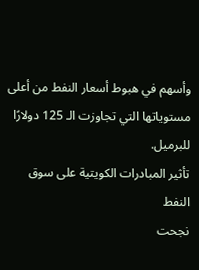وأسهم في هبوط أسعار النفط من أعلى مستوياتها التي تجاوزت الـ 125 دولارًا للبرميل.
تأثير المبادرات الكويتية على سوق النفط
نجحت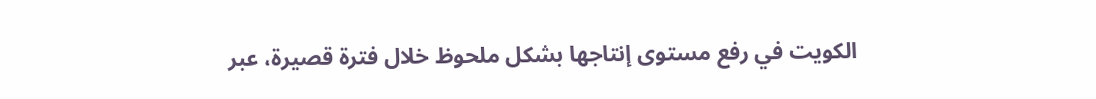الكويت في رفع مستوى إنتاجها بشكل ملحوظ خلال فترة قصيرة، عبر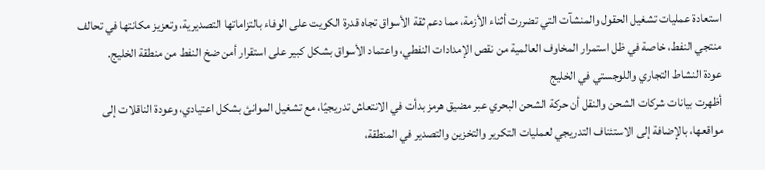استعادة عمليات تشغيل الحقول والمنشآت التي تضررت أثناء الأزمة، مما دعم ثقة الأسواق تجاه قدرة الكويت على الوفاء بالتزاماتها التصديرية، وتعزيز مكانتها في تحالف منتجي النفط، خاصة في ظل استمرار المخاوف العالمية من نقص الإمدادات النفطي، واعتماد الأسواق بشكل كبير على استقرار أمن ضخ النفط من منطقة الخليج.
عودة النشاط التجاري واللوجستي في الخليج
أظهرت بيانات شركات الشحن والنقل أن حركة الشحن البحري عبر مضيق هرمز بدأت في الانتعاش تدريجيًا، مع تشغيل الموانئ بشكل اعتيادي، وعودة الناقلات إلى مواقعها، بالإضافة إلى الاستئناف التدريجي لعمليات التكرير والتخزين والتصدير في المنطقة،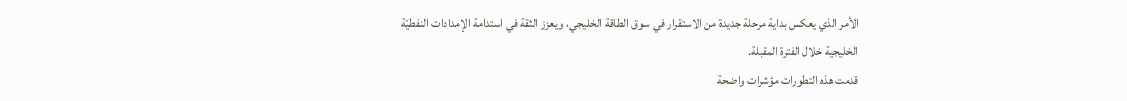الأمر الذي يعكس بداية مرحلة جديدة من الاستقرار في سوق الطاقة الخليجي، ويعزز الثقة في استدامة الإمدادات النفطيّة الخليجية خلال الفترة المقبلة.
قدمت هذه التطورات مؤشرات واضحة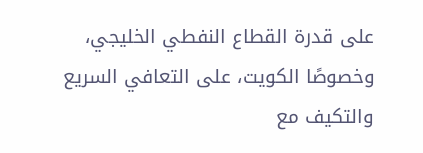على قدرة القطاع النفطي الخليجي، وخصوصًا الكويت، على التعافي السريع والتكيف مع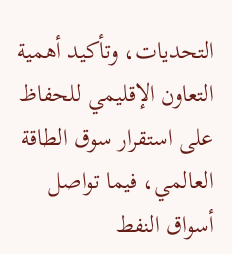التحديات، وتأكيد أهمية التعاون الإقليمي للحفاظ على استقرار سوق الطاقة العالمي، فيما تواصل أسواق النفط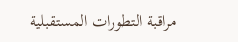مراقبة التطورات المستقبلية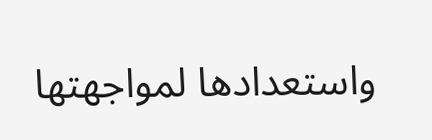واستعدادها لمواجهتها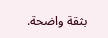بثقة واضحة.